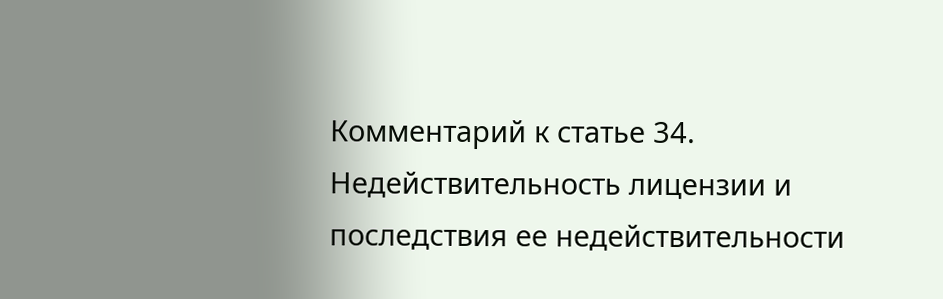Комментарий к статье 34. Недействительность лицензии и последствия ее недействительности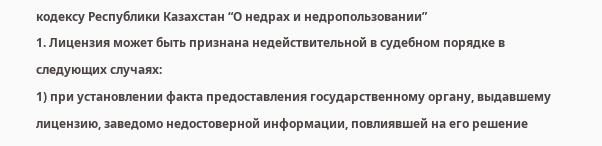кодексу Республики Казахстан “О недрах и недропользовании”
1. Лицензия может быть признана недействительной в судебном порядке в следующих случаях:
1) при установлении факта предоставления государственному органу, выдавшему лицензию, заведомо недостоверной информации, повлиявшей на его решение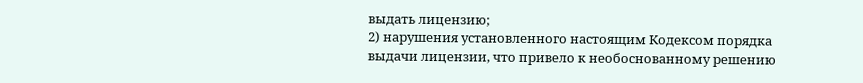выдать лицензию;
2) нарушения установленного настоящим Кодексом порядка выдачи лицензии, что привело к необоснованному решению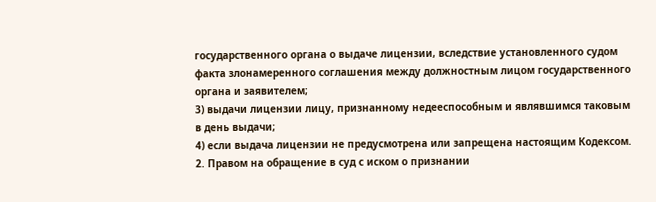государственного органа о выдаче лицензии, вследствие установленного судом факта злонамеренного соглашения между должностным лицом государственного органа и заявителем;
3) выдачи лицензии лицу, признанному недееспособным и являвшимся таковым в день выдачи;
4) если выдача лицензии не предусмотрена или запрещена настоящим Кодексом.
2. Правом на обращение в суд с иском о признании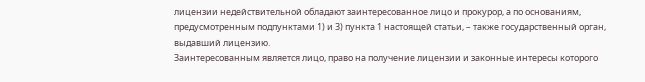лицензии недействительной обладают заинтересованное лицо и прокурор, а по основаниям, предусмотренным подпунктами 1) и 3) пункта 1 настоящей статьи, – также государственный орган, выдавший лицензию.
Заинтересованным является лицо, право на получение лицензии и законные интересы которого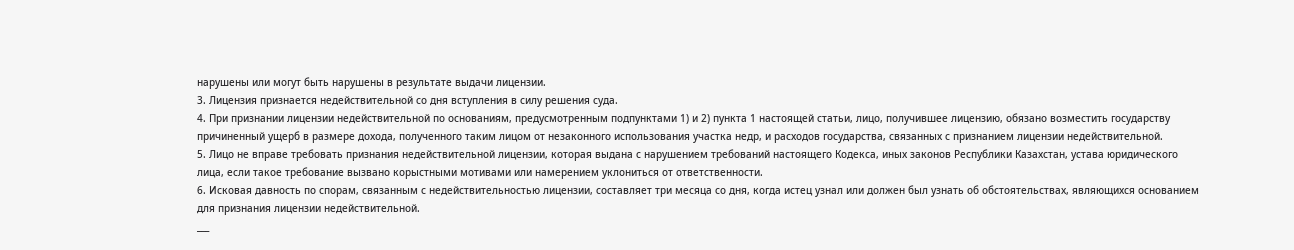нарушены или могут быть нарушены в результате выдачи лицензии.
3. Лицензия признается недействительной со дня вступления в силу решения суда.
4. При признании лицензии недействительной по основаниям, предусмотренным подпунктами 1) и 2) пункта 1 настоящей статьи, лицо, получившее лицензию, обязано возместить государству причиненный ущерб в размере дохода, полученного таким лицом от незаконного использования участка недр, и расходов государства, связанных с признанием лицензии недействительной.
5. Лицо не вправе требовать признания недействительной лицензии, которая выдана с нарушением требований настоящего Кодекса, иных законов Республики Казахстан, устава юридического лица, если такое требование вызвано корыстными мотивами или намерением уклониться от ответственности.
6. Исковая давность по спорам, связанным с недействительностью лицензии, составляет три месяца со дня, когда истец узнал или должен был узнать об обстоятельствах, являющихся основанием для признания лицензии недействительной.
___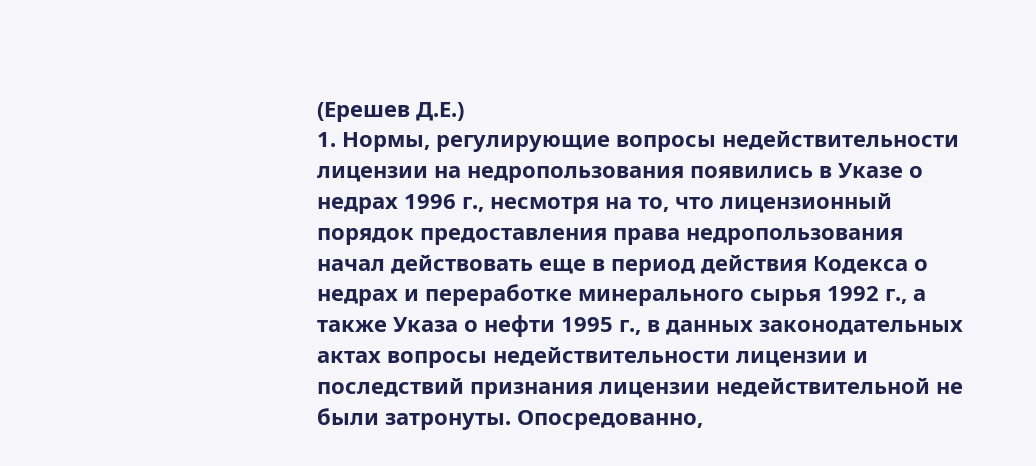(Ерешев Д.Е.)
1. Нормы, регулирующие вопросы недействительности лицензии на недропользования появились в Указе о недрах 1996 г., несмотря на то, что лицензионный порядок предоставления права недропользования начал действовать еще в период действия Кодекса о недрах и переработке минерального сырья 1992 г., а также Указа о нефти 1995 г., в данных законодательных актах вопросы недействительности лицензии и последствий признания лицензии недействительной не были затронуты. Опосредованно,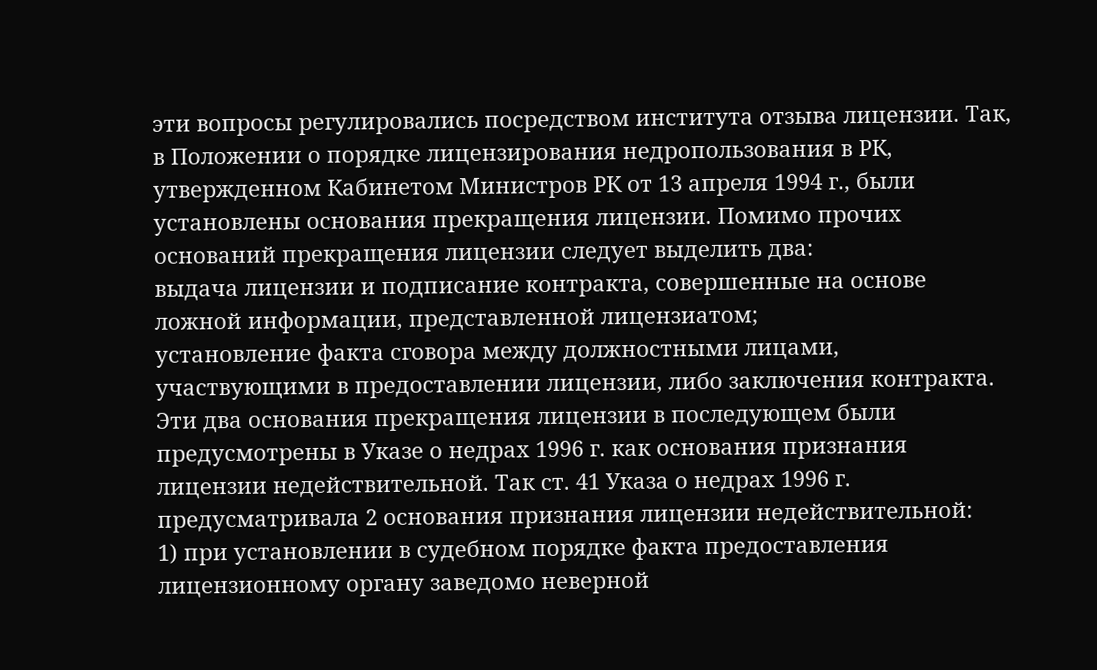эти вопросы регулировались посредством института отзыва лицензии. Так, в Положении о порядке лицензирования недропользования в РК, утвержденном Кабинетом Министров РК от 13 апреля 1994 г., были установлены основания прекращения лицензии. Помимо прочих оснований прекращения лицензии следует выделить два:
выдача лицензии и подписание контракта, совершенные на основе ложной информации, представленной лицензиатом;
установление факта сговора между должностными лицами, участвующими в предоставлении лицензии, либо заключения контракта.
Эти два основания прекращения лицензии в последующем были предусмотрены в Указе о недрах 1996 г. как основания признания лицензии недействительной. Так ст. 41 Указа о недрах 1996 г. предусматривала 2 основания признания лицензии недействительной:
1) при установлении в судебном порядке факта предоставления лицензионному органу заведомо неверной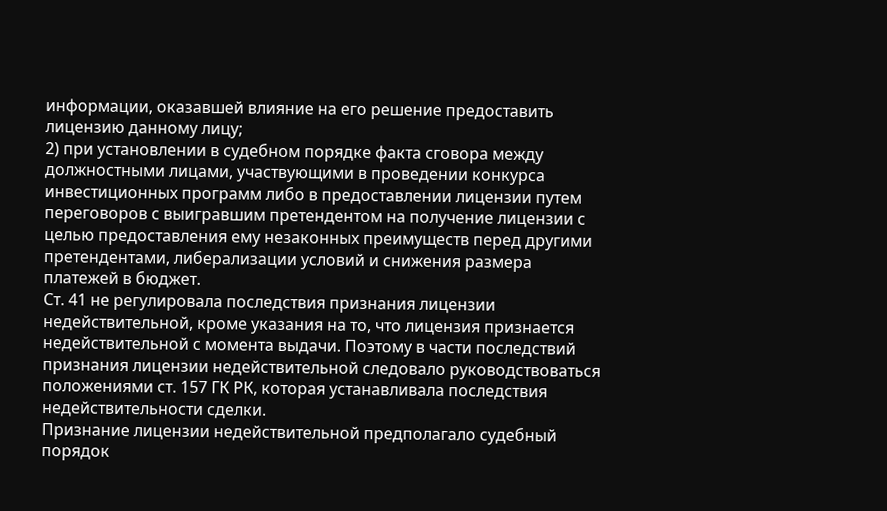информации, оказавшей влияние на его решение предоставить лицензию данному лицу;
2) при установлении в судебном порядке факта сговора между должностными лицами, участвующими в проведении конкурса инвестиционных программ либо в предоставлении лицензии путем переговоров с выигравшим претендентом на получение лицензии с целью предоставления ему незаконных преимуществ перед другими претендентами, либерализации условий и снижения размера платежей в бюджет.
Ст. 41 не регулировала последствия признания лицензии недействительной, кроме указания на то, что лицензия признается недействительной с момента выдачи. Поэтому в части последствий признания лицензии недействительной следовало руководствоваться положениями ст. 157 ГК РК, которая устанавливала последствия недействительности сделки.
Признание лицензии недействительной предполагало судебный порядок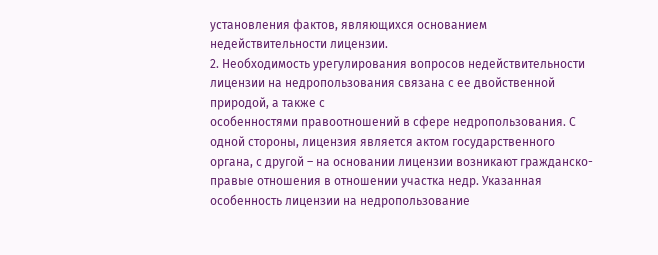установления фактов, являющихся основанием недействительности лицензии.
2. Необходимость урегулирования вопросов недействительности лицензии на недропользования связана с ее двойственной природой, а также с
особенностями правоотношений в сфере недропользования. С одной стороны, лицензия является актом государственного органа, с другой – на основании лицензии возникают гражданско-правые отношения в отношении участка недр. Указанная особенность лицензии на недропользование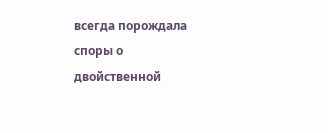всегда порождала споры о двойственной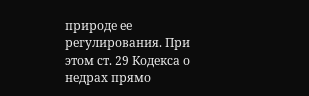природе ее регулирования. При этом ст. 29 Кодекса о недрах прямо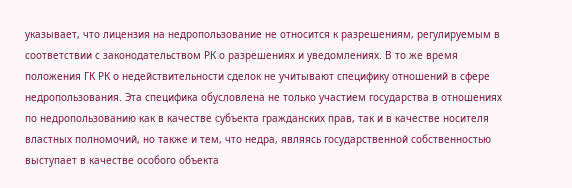указывает, что лицензия на недропользование не относится к разрешениям, регулируемым в соответствии с законодательством РК о разрешениях и уведомлениях. В то же время положения ГК РК о недействительности сделок не учитывают специфику отношений в сфере недропользования. Эта специфика обусловлена не только участием государства в отношениях по недропользованию как в качестве субъекта гражданских прав, так и в качестве носителя властных полномочий, но также и тем, что недра, являясь государственной собственностью выступает в качестве особого объекта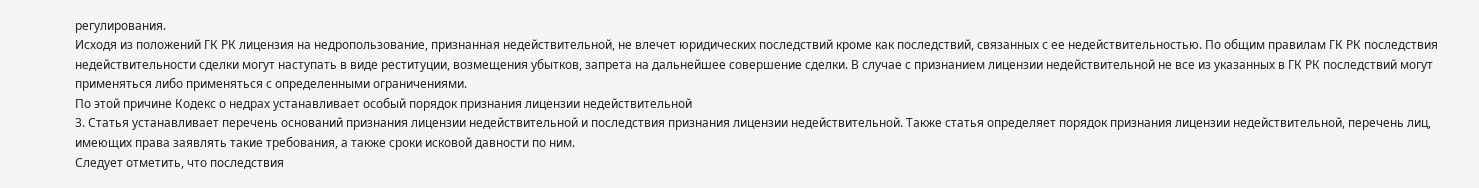регулирования.
Исходя из положений ГК РК лицензия на недропользование, признанная недействительной, не влечет юридических последствий кроме как последствий, связанных с ее недействительностью. По общим правилам ГК РК последствия недействительности сделки могут наступать в виде реституции, возмещения убытков, запрета на дальнейшее совершение сделки. В случае с признанием лицензии недействительной не все из указанных в ГК РК последствий могут применяться либо применяться с определенными ограничениями.
По этой причине Кодекс о недрах устанавливает особый порядок признания лицензии недействительной
3. Статья устанавливает перечень оснований признания лицензии недействительной и последствия признания лицензии недействительной. Также статья определяет порядок признания лицензии недействительной, перечень лиц, имеющих права заявлять такие требования, а также сроки исковой давности по ним.
Следует отметить, что последствия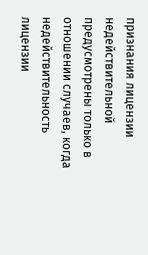признания лицензии недействительной предусмотрены только в отношении случаев, когда недействительность лицензии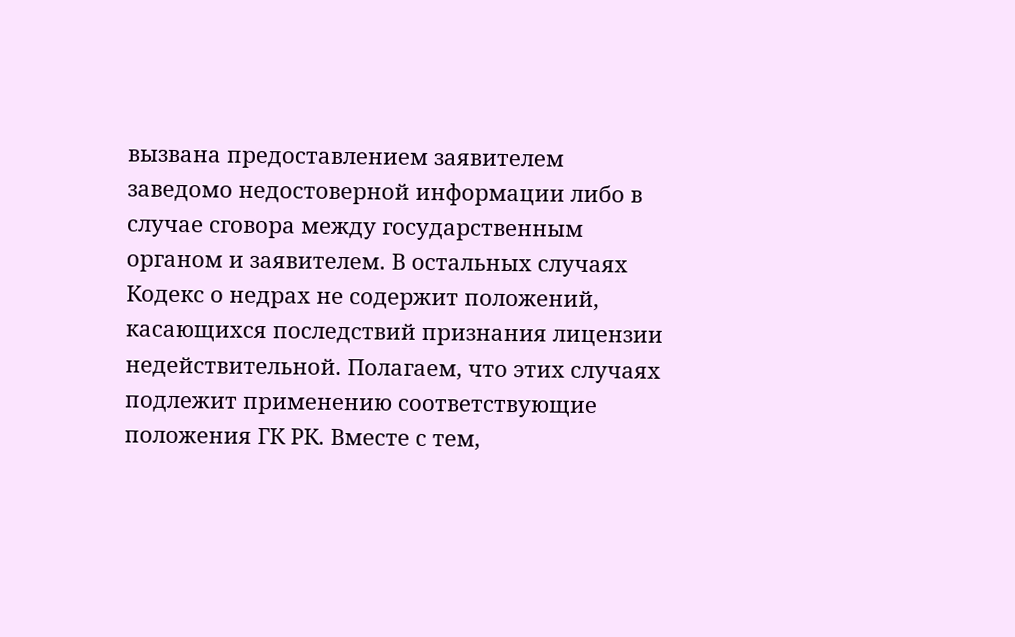вызвана предоставлением заявителем заведомо недостоверной информации либо в случае сговора между государственным органом и заявителем. В остальных случаях Кодекс о недрах не содержит положений, касающихся последствий признания лицензии недействительной. Полагаем, что этих случаях подлежит применению соответствующие положения ГК РК. Вместе с тем,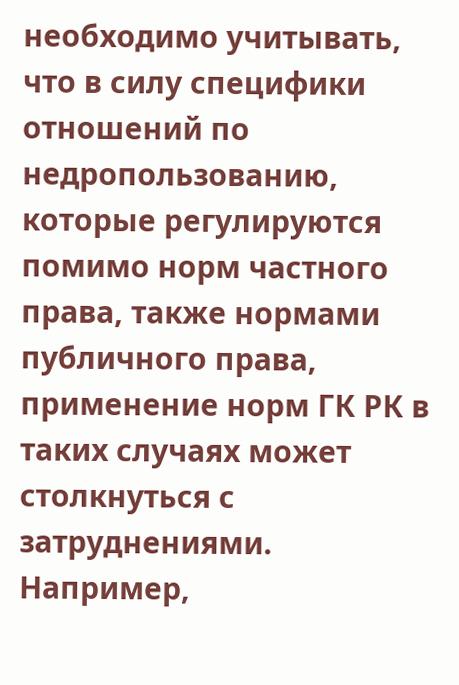необходимо учитывать, что в силу специфики отношений по недропользованию, которые регулируются помимо норм частного права, также нормами публичного права, применение норм ГК РК в таких случаях может столкнуться с затруднениями. Например,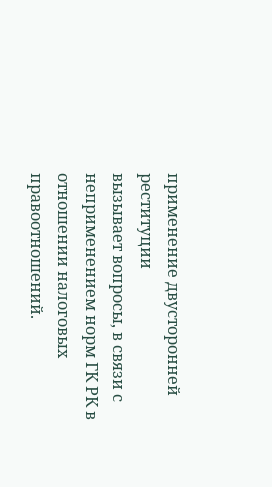применение двусторонней реституции
вызывает вопросы, в связи с неприменением норм ГК РК в отношении налоговых правоотношений.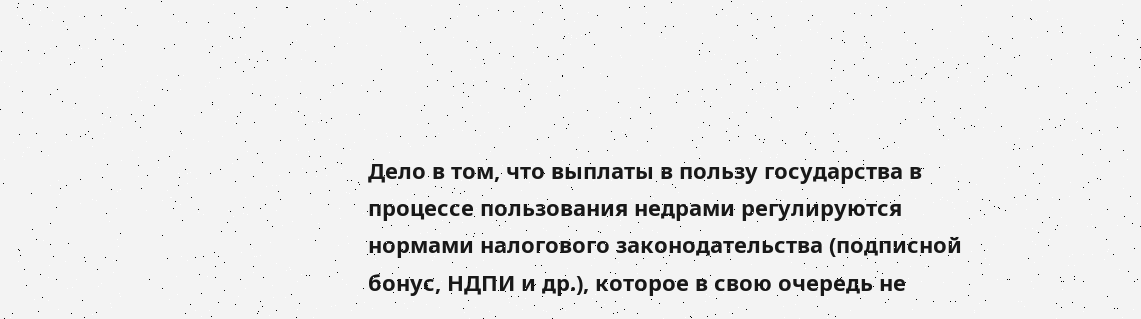Дело в том, что выплаты в пользу государства в процессе пользования недрами регулируются нормами налогового законодательства (подписной бонус, НДПИ и др.), которое в свою очередь не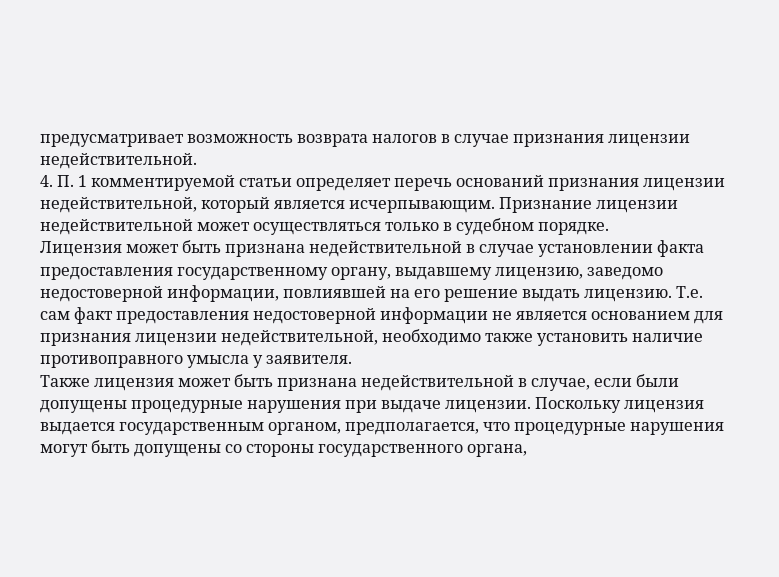предусматривает возможность возврата налогов в случае признания лицензии недействительной.
4. П. 1 комментируемой статьи определяет перечь оснований признания лицензии недействительной, который является исчерпывающим. Признание лицензии недействительной может осуществляться только в судебном порядке.
Лицензия может быть признана недействительной в случае установлении факта предоставления государственному органу, выдавшему лицензию, заведомо недостоверной информации, повлиявшей на его решение выдать лицензию. Т.е. сам факт предоставления недостоверной информации не является основанием для признания лицензии недействительной, необходимо также установить наличие противоправного умысла у заявителя.
Также лицензия может быть признана недействительной в случае, если были допущены процедурные нарушения при выдаче лицензии. Поскольку лицензия выдается государственным органом, предполагается, что процедурные нарушения могут быть допущены со стороны государственного органа,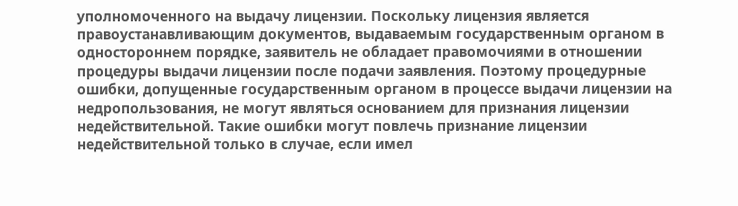уполномоченного на выдачу лицензии. Поскольку лицензия является правоустанавливающим документов, выдаваемым государственным органом в одностороннем порядке, заявитель не обладает правомочиями в отношении процедуры выдачи лицензии после подачи заявления. Поэтому процедурные ошибки, допущенные государственным органом в процессе выдачи лицензии на недропользования, не могут являться основанием для признания лицензии недействительной. Такие ошибки могут повлечь признание лицензии недействительной только в случае, если имел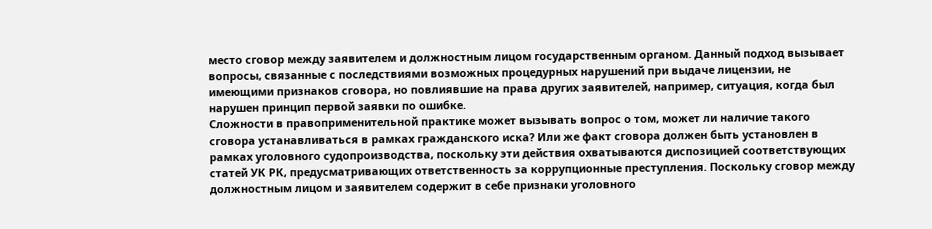место сговор между заявителем и должностным лицом государственным органом. Данный подход вызывает вопросы, связанные с последствиями возможных процедурных нарушений при выдаче лицензии, не имеющими признаков сговора, но повлиявшие на права других заявителей, например, ситуация, когда был нарушен принцип первой заявки по ошибке.
Сложности в правоприменительной практике может вызывать вопрос о том, может ли наличие такого сговора устанавливаться в рамках гражданского иска? Или же факт сговора должен быть установлен в рамках уголовного судопроизводства, поскольку эти действия охватываются диспозицией соответствующих статей УК РК, предусматривающих ответственность за коррупционные преступления. Поскольку сговор между должностным лицом и заявителем содержит в себе признаки уголовного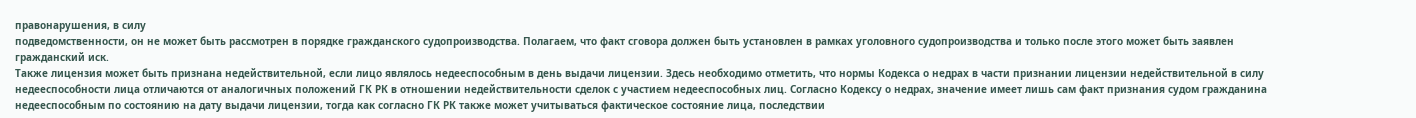правонарушения, в силу
подведомственности, он не может быть рассмотрен в порядке гражданского судопроизводства. Полагаем, что факт сговора должен быть установлен в рамках уголовного судопроизводства и только после этого может быть заявлен гражданский иск.
Также лицензия может быть признана недействительной, если лицо являлось недееспособным в день выдачи лицензии. Здесь необходимо отметить, что нормы Кодекса о недрах в части признании лицензии недействительной в силу недееспособности лица отличаются от аналогичных положений ГК РК в отношении недействительности сделок с участием недееспособных лиц. Согласно Кодексу о недрах, значение имеет лишь сам факт признания судом гражданина недееспособным по состоянию на дату выдачи лицензии, тогда как согласно ГК РК также может учитываться фактическое состояние лица, последствии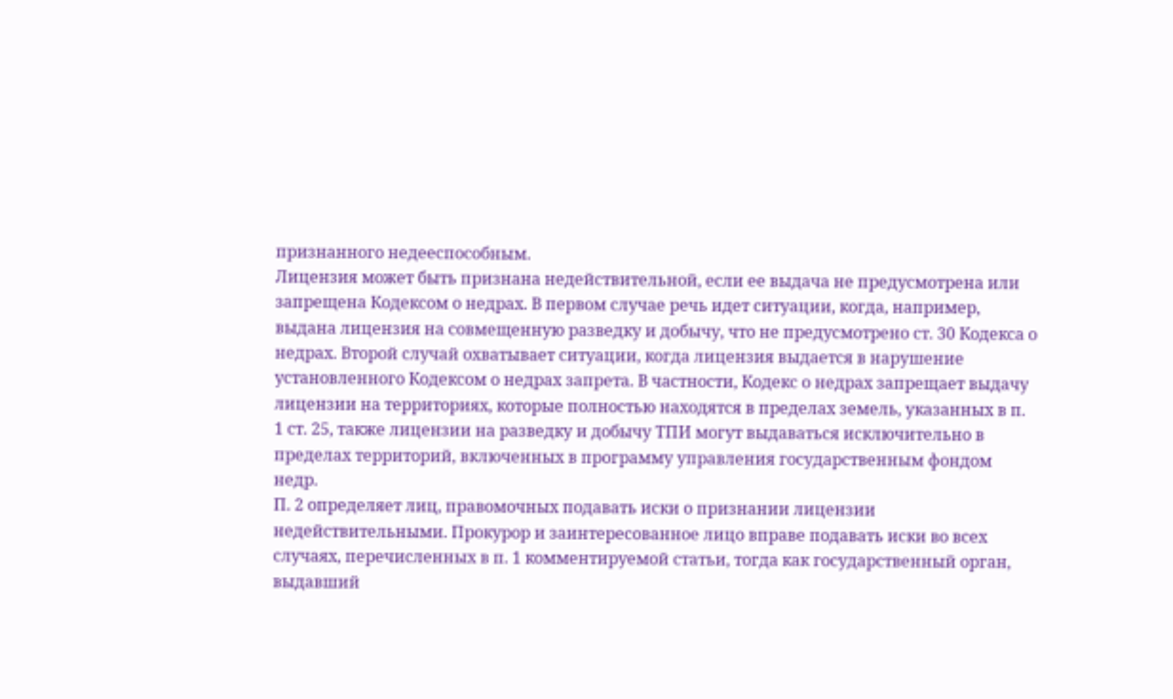признанного недееспособным.
Лицензия может быть признана недействительной, если ее выдача не предусмотрена или запрещена Кодексом о недрах. В первом случае речь идет ситуации, когда, например, выдана лицензия на совмещенную разведку и добычу, что не предусмотрено ст. 30 Кодекса о недрах. Второй случай охватывает ситуации, когда лицензия выдается в нарушение установленного Кодексом о недрах запрета. В частности, Кодекс о недрах запрещает выдачу лицензии на территориях, которые полностью находятся в пределах земель, указанных в п. 1 ст. 25, также лицензии на разведку и добычу ТПИ могут выдаваться исключительно в пределах территорий, включенных в программу управления государственным фондом недр.
П. 2 определяет лиц, правомочных подавать иски о признании лицензии недействительными. Прокурор и заинтересованное лицо вправе подавать иски во всех случаях, перечисленных в п. 1 комментируемой статьи, тогда как государственный орган, выдавший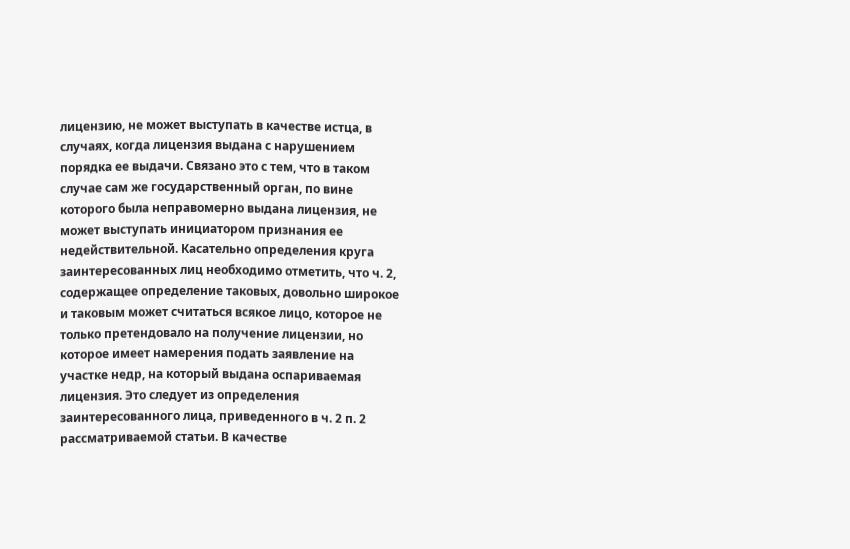лицензию, не может выступать в качестве истца, в случаях, когда лицензия выдана с нарушением порядка ее выдачи. Связано это с тем, что в таком случае сам же государственный орган, по вине которого была неправомерно выдана лицензия, не может выступать инициатором признания ее недействительной. Касательно определения круга заинтересованных лиц необходимо отметить, что ч. 2, содержащее определение таковых, довольно широкое и таковым может считаться всякое лицо, которое не только претендовало на получение лицензии, но которое имеет намерения подать заявление на участке недр, на который выдана оспариваемая лицензия. Это следует из определения заинтересованного лица, приведенного в ч. 2 п. 2 рассматриваемой статьи. В качестве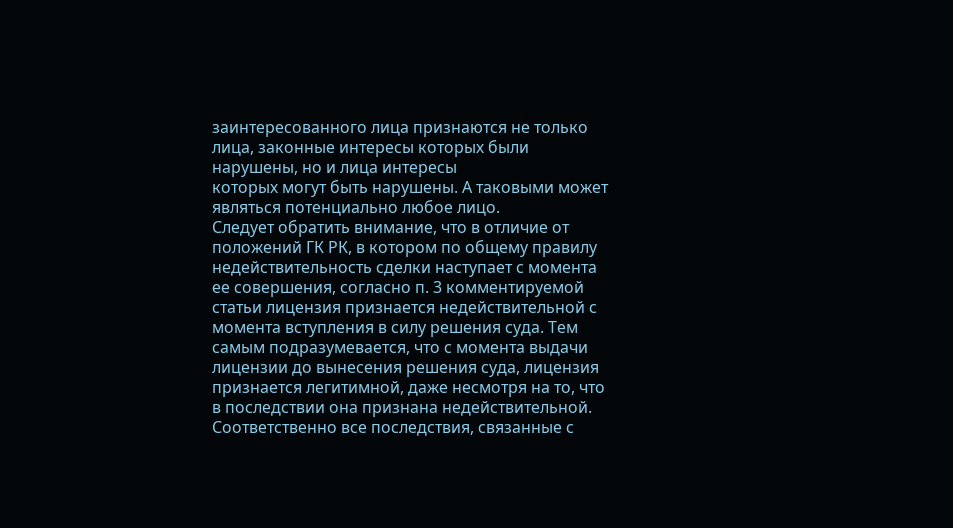заинтересованного лица признаются не только лица, законные интересы которых были нарушены, но и лица интересы
которых могут быть нарушены. А таковыми может являться потенциально любое лицо.
Следует обратить внимание, что в отличие от положений ГК РК, в котором по общему правилу недействительность сделки наступает с момента ее совершения, согласно п. 3 комментируемой статьи лицензия признается недействительной с момента вступления в силу решения суда. Тем самым подразумевается, что с момента выдачи лицензии до вынесения решения суда, лицензия признается легитимной, даже несмотря на то, что в последствии она признана недействительной. Соответственно все последствия, связанные с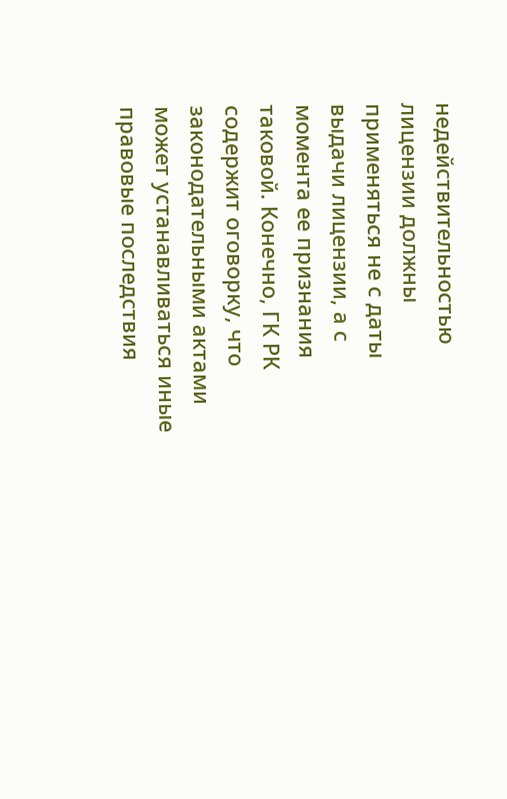недействительностью лицензии должны применяться не с даты выдачи лицензии, а с момента ее признания таковой. Конечно, ГК РК содержит оговорку, что законодательными актами может устанавливаться иные правовые последствия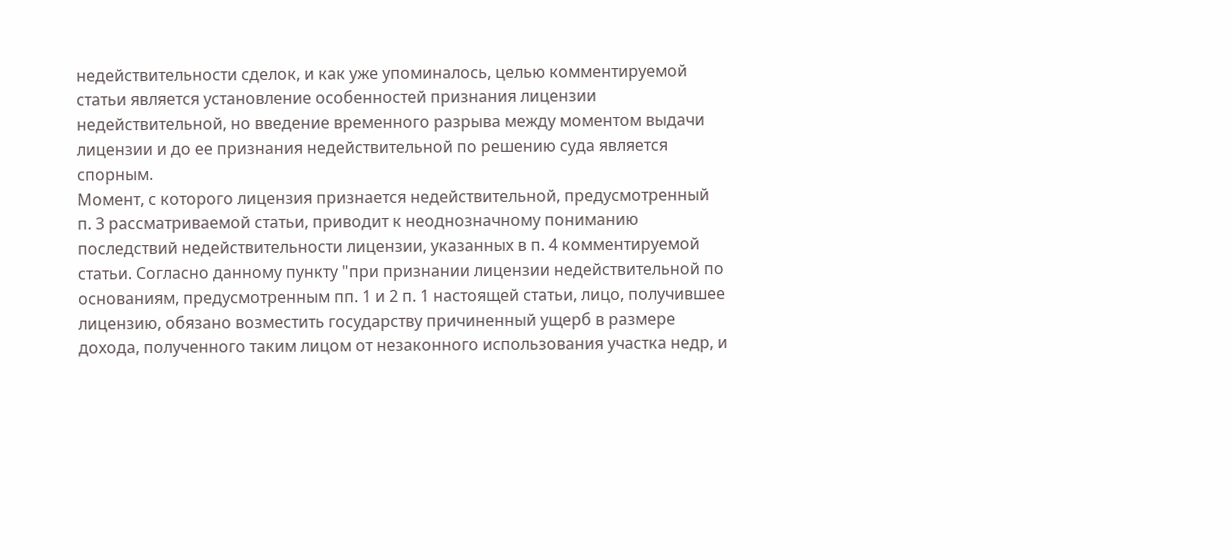недействительности сделок, и как уже упоминалось, целью комментируемой статьи является установление особенностей признания лицензии недействительной, но введение временного разрыва между моментом выдачи лицензии и до ее признания недействительной по решению суда является спорным.
Момент, с которого лицензия признается недействительной, предусмотренный п. 3 рассматриваемой статьи, приводит к неоднозначному пониманию последствий недействительности лицензии, указанных в п. 4 комментируемой статьи. Согласно данному пункту "при признании лицензии недействительной по основаниям, предусмотренным пп. 1 и 2 п. 1 настоящей статьи, лицо, получившее лицензию, обязано возместить государству причиненный ущерб в размере дохода, полученного таким лицом от незаконного использования участка недр, и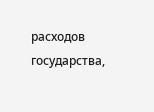расходов государства,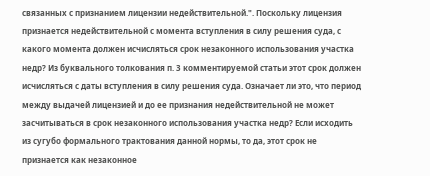связанных с признанием лицензии недействительной.". Поскольку лицензия признается недействительной с момента вступления в силу решения суда, с какого момента должен исчисляться срок незаконного использования участка недр? Из буквального толкования п. 3 комментируемой статьи этот срок должен исчисляться с даты вступления в силу решения суда. Означает ли это, что период между выдачей лицензией и до ее признания недействительной не может засчитываться в срок незаконного использования участка недр? Если исходить из сугубо формального трактования данной нормы, то да, этот срок не признается как незаконное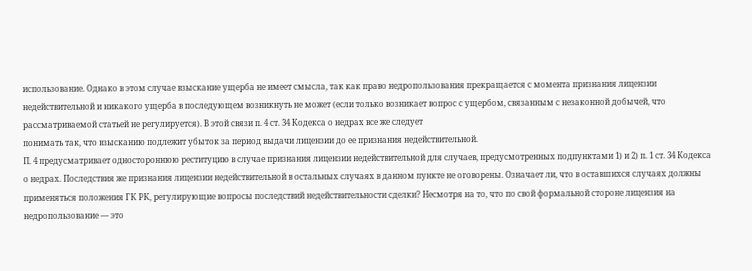использование. Однако в этом случае взыскание ущерба не имеет смысла, так как право недропользования прекращается с момента признания лицензии недействительной и никакого ущерба в последующем возникнуть не может (если только возникает вопрос с ущербом, связанным с незаконной добычей, что рассматриваемой статьей не регулируется). В этой связи п. 4 ст. 34 Кодекса о недрах все же следует
понимать так, что взысканию подлежит убыток за период выдачи лицензии до ее признания недействительной.
П. 4 предусматривает одностороннюю реституцию в случае признания лицензии недействительной для случаев, предусмотренных подпунктами 1) и 2) п. 1 ст. 34 Кодекса о недрах. Последствия же признания лицензии недействительной в остальных случаях в данном пункте не оговорены. Означает ли, что в оставшихся случаях должны применяться положения ГК РК, регулирующие вопросы последствий недействительности сделки? Несмотря на то, что по свой формальной стороне лицензия на недропользование — это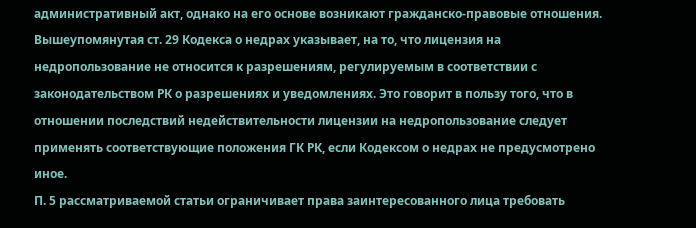административный акт, однако на его основе возникают гражданско-правовые отношения. Вышеупомянутая ст. 29 Кодекса о недрах указывает, на то, что лицензия на недропользование не относится к разрешениям, регулируемым в соответствии с законодательством РК о разрешениях и уведомлениях. Это говорит в пользу того, что в отношении последствий недействительности лицензии на недропользование следует применять соответствующие положения ГК РК, если Кодексом о недрах не предусмотрено иное.
П. 5 рассматриваемой статьи ограничивает права заинтересованного лица требовать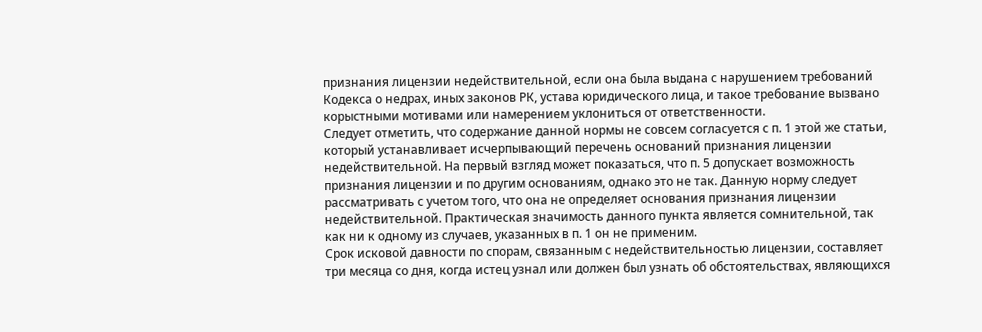признания лицензии недействительной, если она была выдана с нарушением требований Кодекса о недрах, иных законов РК, устава юридического лица, и такое требование вызвано корыстными мотивами или намерением уклониться от ответственности.
Следует отметить, что содержание данной нормы не совсем согласуется с п. 1 этой же статьи, который устанавливает исчерпывающий перечень оснований признания лицензии недействительной. На первый взгляд может показаться, что п. 5 допускает возможность признания лицензии и по другим основаниям, однако это не так. Данную норму следует рассматривать с учетом того, что она не определяет основания признания лицензии недействительной. Практическая значимость данного пункта является сомнительной, так как ни к одному из случаев, указанных в п. 1 он не применим.
Срок исковой давности по спорам, связанным с недействительностью лицензии, составляет три месяца со дня, когда истец узнал или должен был узнать об обстоятельствах, являющихся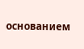основанием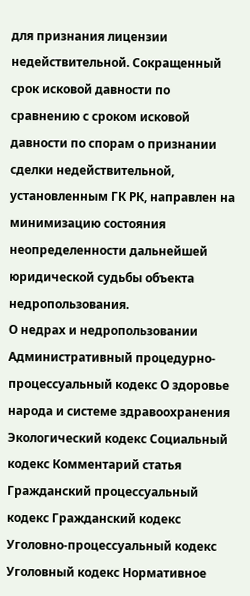для признания лицензии недействительной. Сокращенный срок исковой давности по сравнению с сроком исковой давности по спорам о признании сделки недействительной, установленным ГК РК, направлен на минимизацию состояния неопределенности дальнейшей юридической судьбы объекта недропользования.
О недрах и недропользовании Административный процедурно-процессуальный кодекс О здоровье народа и системе здравоохранения Экологический кодекс Социальный кодекс Комментарий статья Гражданский процессуальный кодекс Гражданский кодекс Уголовно-процессуальный кодекс Уголовный кодекс Нормативное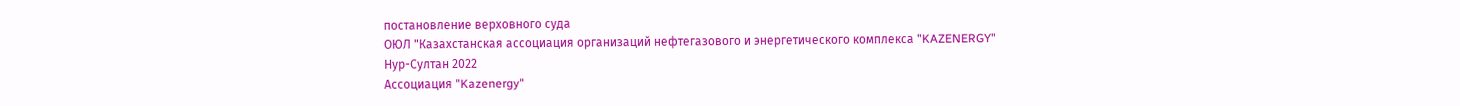постановление верховного суда
ОЮЛ "Казахстанская ассоциация организаций нефтегазового и энергетического комплекса "KAZENERGY"
Нур-Султан 2022
Ассоциация "Kazenergy"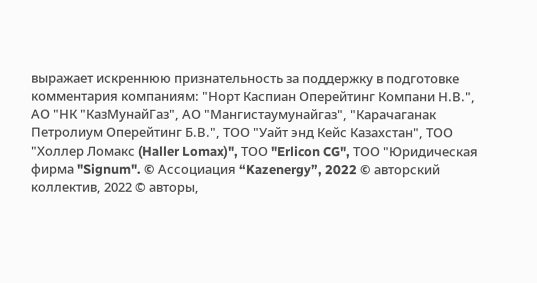выражает искреннюю признательность за поддержку в подготовке комментария компаниям: "Норт Каспиан Оперейтинг Компани Н.В.", АО "НК "КазМунайГаз", АО "Мангистаумунайгаз", "Карачаганак Петролиум Оперейтинг Б.В.", ТОО "Уайт энд Кейс Казахстан", ТОО "Холлер Ломакс (Haller Lomax)", ТОО "Erlicon CG", ТОО "Юридическая фирма "Signum". © Ассоциация “Kazenergy”, 2022 © авторский коллектив, 2022 © авторы,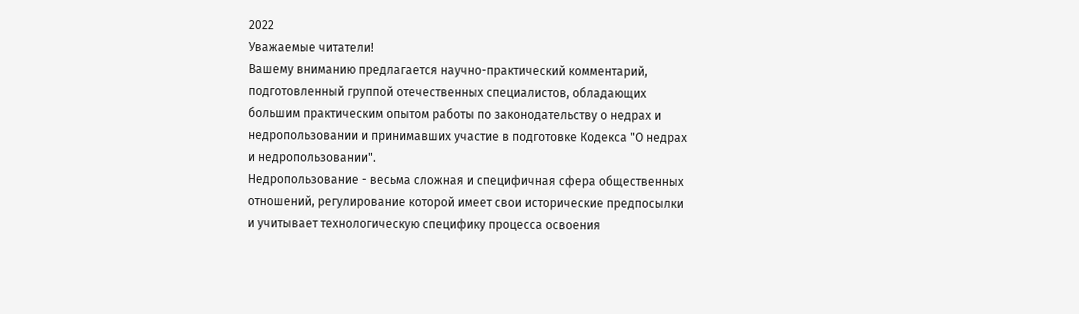2022
Уважаемые читатели!
Вашему вниманию предлагается научно-практический комментарий, подготовленный группой отечественных специалистов, обладающих большим практическим опытом работы по законодательству о недрах и недропользовании и принимавших участие в подготовке Кодекса "О недрах и недропользовании".
Недропользование - весьма сложная и специфичная сфера общественных отношений, регулирование которой имеет свои исторические предпосылки и учитывает технологическую специфику процесса освоения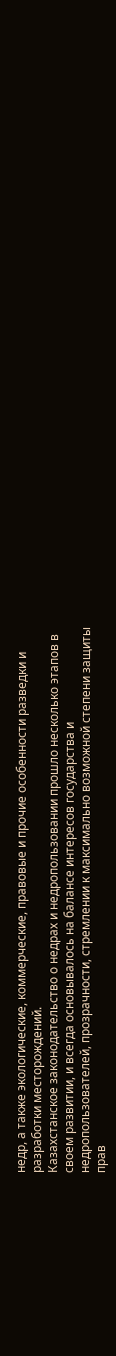недр, а также экологические, коммерческие, правовые и прочие особенности разведки и разработки месторождений.
Казахстанское законодательство о недрах и недропользовании прошло несколько этапов в своем развитии, и всегда основывалось на балансе интересов государства и недропользователей, прозрачности, стремлении к максимально возможной степени защиты прав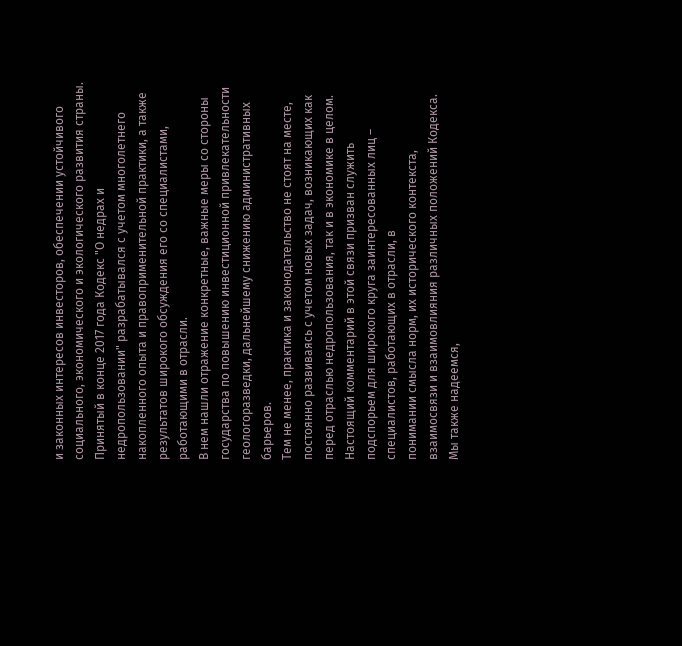и законных интересов инвесторов, обеспечении устойчивого социального, экономического и экологического развития страны.
Принятый в конце 2017 года Кодекс "О недрах и недропользовании" разрабатывался с учетом многолетнего накопленного опыта и правоприменительной практики, а также результатов широкого обсуждения его со специалистами, работающими в отрасли.
В нем нашли отражение конкретные, важные меры со стороны государства по повышению инвестиционной привлекательности геологоразведки, дальнейшему снижению административных барьеров.
Тем не менее, практика и законодательство не стоят на месте, постоянно развиваясь с учетом новых задач, возникающих как перед отраслью недропользования, так и в экономике в целом.
Настоящий комментарий в этой связи призван служить подспорьем для широкого круга заинтересованных лиц – специалистов, работающих в отрасли, в
понимании смысла норм, их исторического контекста, взаимосвязи и взаимовлияния различных положений Кодекса.
Мы также надеемся,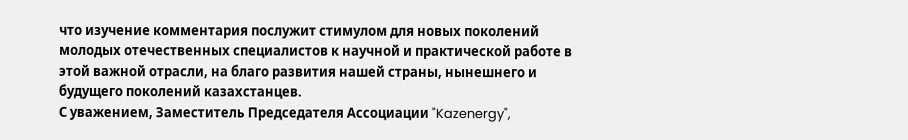что изучение комментария послужит стимулом для новых поколений молодых отечественных специалистов к научной и практической работе в этой важной отрасли, на благо развития нашей страны, нынешнего и будущего поколений казахстанцев.
С уважением, Заместитель Председателя Ассоциации "Kazenergy",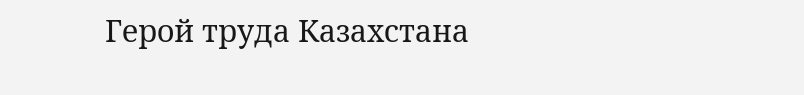Герой труда Казахстана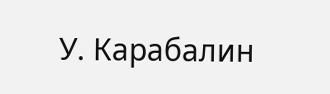У. Карабалин